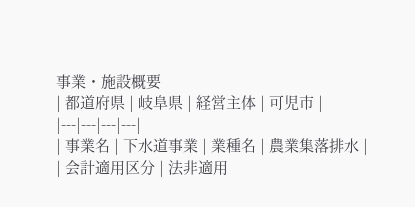事業・施設概要
| 都道府県 | 岐阜県 | 経営主体 | 可児市 |
|---|---|---|---|
| 事業名 | 下水道事業 | 業種名 | 農業集落排水 |
| 会計適用区分 | 法非適用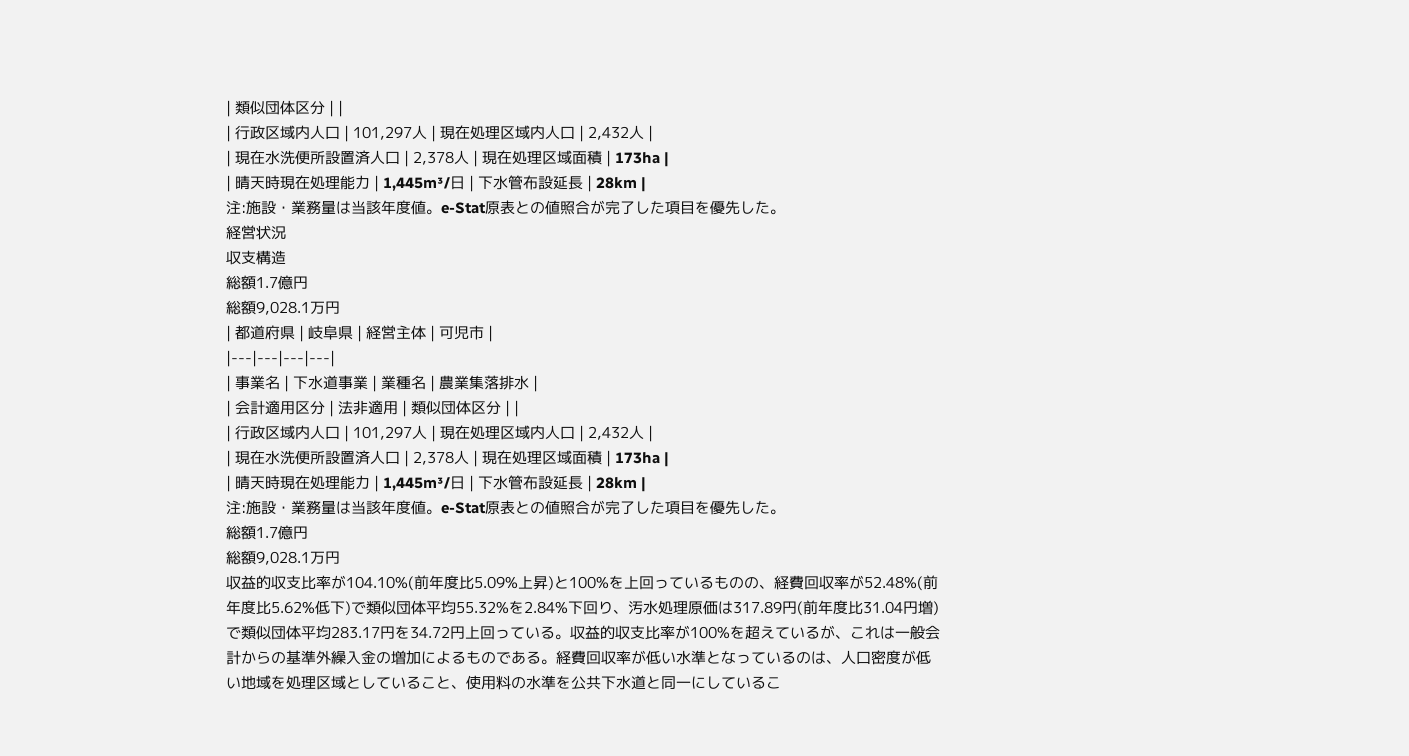| 類似団体区分 | |
| 行政区域内人口 | 101,297人 | 現在処理区域内人口 | 2,432人 |
| 現在水洗便所設置済人口 | 2,378人 | 現在処理区域面積 | 173ha |
| 晴天時現在処理能力 | 1,445m³/日 | 下水管布設延長 | 28km |
注:施設・業務量は当該年度値。e-Stat原表との値照合が完了した項目を優先した。
経営状況
収支構造
総額1.7億円
総額9,028.1万円
| 都道府県 | 岐阜県 | 経営主体 | 可児市 |
|---|---|---|---|
| 事業名 | 下水道事業 | 業種名 | 農業集落排水 |
| 会計適用区分 | 法非適用 | 類似団体区分 | |
| 行政区域内人口 | 101,297人 | 現在処理区域内人口 | 2,432人 |
| 現在水洗便所設置済人口 | 2,378人 | 現在処理区域面積 | 173ha |
| 晴天時現在処理能力 | 1,445m³/日 | 下水管布設延長 | 28km |
注:施設・業務量は当該年度値。e-Stat原表との値照合が完了した項目を優先した。
総額1.7億円
総額9,028.1万円
収益的収支比率が104.10%(前年度比5.09%上昇)と100%を上回っているものの、経費回収率が52.48%(前年度比5.62%低下)で類似団体平均55.32%を2.84%下回り、汚水処理原価は317.89円(前年度比31.04円増)で類似団体平均283.17円を34.72円上回っている。収益的収支比率が100%を超えているが、これは一般会計からの基準外繰入金の増加によるものである。経費回収率が低い水準となっているのは、人口密度が低い地域を処理区域としていること、使用料の水準を公共下水道と同一にしているこ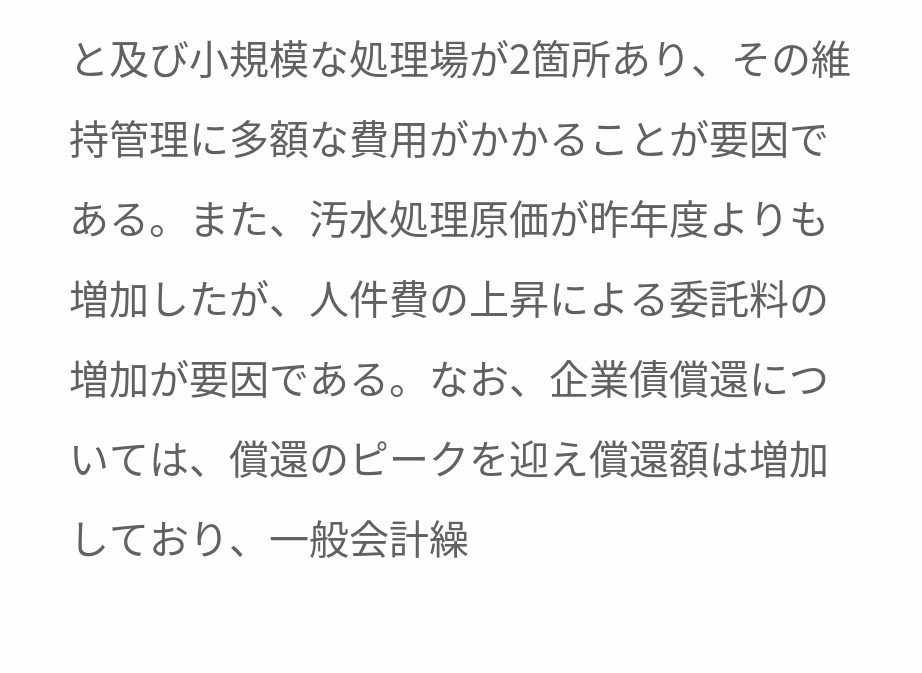と及び小規模な処理場が2箇所あり、その維持管理に多額な費用がかかることが要因である。また、汚水処理原価が昨年度よりも増加したが、人件費の上昇による委託料の増加が要因である。なお、企業債償還については、償還のピークを迎え償還額は増加しており、一般会計繰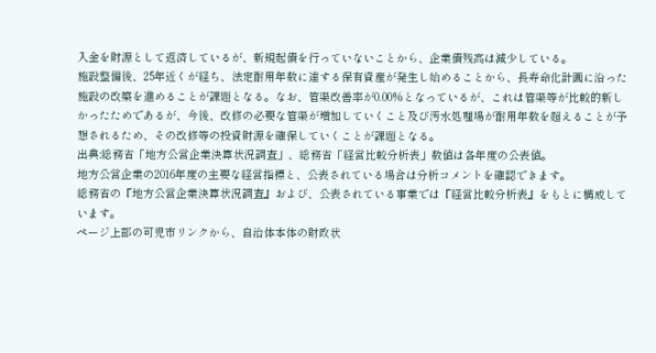入金を財源として返済しているが、新規起債を行っていないことから、企業債残高は減少している。
施設整備後、25年近くが経ち、法定耐用年数に達する保有資産が発生し始めることから、長寿命化計画に沿った施設の改築を進めることが課題となる。なお、管渠改善率が0.00%となっているが、これは管渠等が比較的新しかったためであるが、今後、改修の必要な管渠が増加していくこと及び汚水処理場が耐用年数を超えることが予想されるため、その改修等の投資財源を確保していくことが課題となる。
出典:総務省「地方公営企業決算状況調査」、総務省「経営比較分析表」数値は各年度の公表値。
地方公営企業の2016年度の主要な経営指標と、公表されている場合は分析コメントを確認できます。
総務省の『地方公営企業決算状況調査』および、公表されている事業では『経営比較分析表』をもとに構成しています。
ページ上部の可児市リンクから、自治体本体の財政状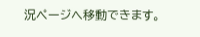況ページへ移動できます。